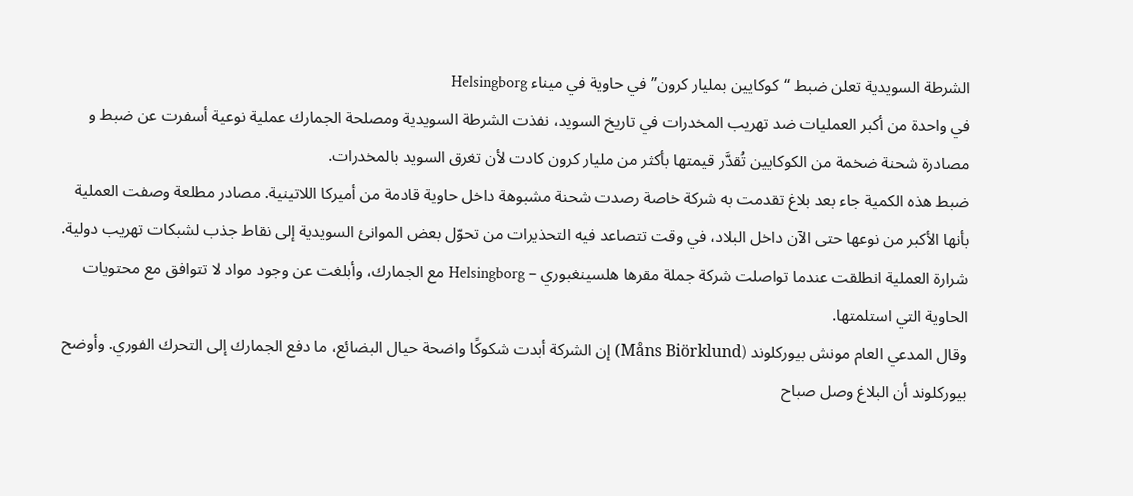الشرطة السويدية تعلن ضبط “كوكايين بمليار كرون” في حاوية في ميناء Helsingborg
في واحدة من أكبر العمليات ضد تهريب المخدرات في تاريخ السويد، نفذت الشرطة السويدية ومصلحة الجمارك عملية نوعية أسفرت عن ضبط و مصادرة شحنة ضخمة من الكوكايين تُقدَّر قيمتها بأكثر من مليار كرون كادت لأن تغرق السويد بالمخدرات.
ضبط هذه الكمية جاء بعد بلاغ تقدمت به شركة خاصة رصدت شحنة مشبوهة داخل حاوية قادمة من أميركا اللاتينية. مصادر مطلعة وصفت العملية بأنها الأكبر من نوعها حتى الآن داخل البلاد، في وقت تتصاعد فيه التحذيرات من تحوّل بعض الموانئ السويدية إلى نقاط جذب لشبكات تهريب دولية.
شرارة العملية انطلقت عندما تواصلت شركة جملة مقرها هلسينغبوري – Helsingborg مع الجمارك، وأبلغت عن وجود مواد لا تتوافق مع محتويات الحاوية التي استلمتها.
وقال المدعي العام مونش بيوركلوند (Måns Biörklund) إن الشركة أبدت شكوكًا واضحة حيال البضائع، ما دفع الجمارك إلى التحرك الفوري. وأوضح بيوركلوند أن البلاغ وصل صباح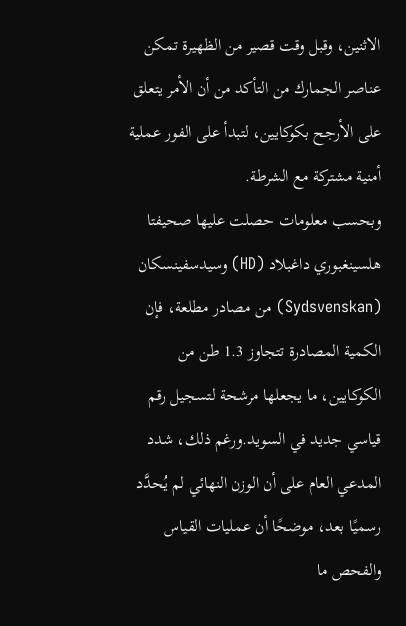الاثنين، وقبل وقت قصير من الظهيرة تمكن عناصر الجمارك من التأكد من أن الأمر يتعلق على الأرجح بكوكايين، لتبدأ على الفور عملية أمنية مشتركة مع الشرطة.
وبحسب معلومات حصلت عليها صحيفتا هلسينغبوري داغبلاد (HD) وسيدسفينسكان (Sydsvenskan) من مصادر مطلعة، فإن الكمية المصادرة تتجاوز 1.3 طن من الكوكايين، ما يجعلها مرشحة لتسجيل رقم قياسي جديد في السويد.ورغم ذلك، شدد المدعي العام على أن الوزن النهائي لم يُحدَّد رسميًا بعد، موضحًا أن عمليات القياس والفحص ما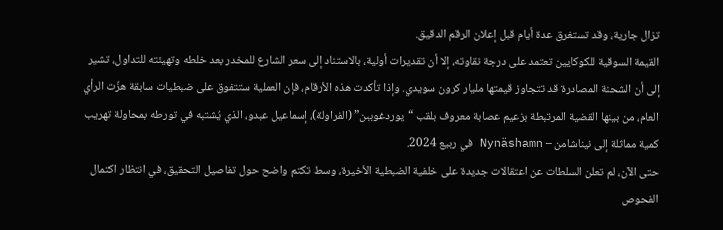تزال جارية، وقد تستغرق عدة أيام قبل إعلان الرقم الدقيق.
القيمة السوقية للكوكايين تعتمد على درجة نقاوته، إلا أن تقديرات أولية، بالاستناد إلى سعر الشارع للمخدر بعد خلطه وتهيئته للتداول، تشير إلى أن الشحنة المصادرة قد تتجاوز قيمتها مليار كرون سويدي. وإذا تأكدت هذه الأرقام، فإن العملية ستتفوق على ضبطيات سابقة هزّت الرأي العام، من بينها القضية المرتبطة بزعيم عصابة معروف بلقب “يوردغوببن” (الفراولة)، إسماعيل عبدو، الذي يُشتبه في تورطه بمحاولة تهريب كمية مماثلة إلى نيناشامن – Nynäshamn في ربيع 2024.
حتى الآن، لم تعلن السلطات عن اعتقالات جديدة على خلفية الضبطية الأخيرة، وسط تكتم واضح حول تفاصيل التحقيق، في انتظار اكتمال الفحوص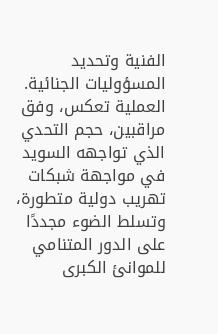الفنية وتحديد المسؤوليات الجنائية. العملية تعكس، وفق مراقبين، حجم التحدي الذي تواجهه السويد في مواجهة شبكات تهريب دولية متطورة، وتسلط الضوء مجددًا على الدور المتنامي للموانئ الكبرى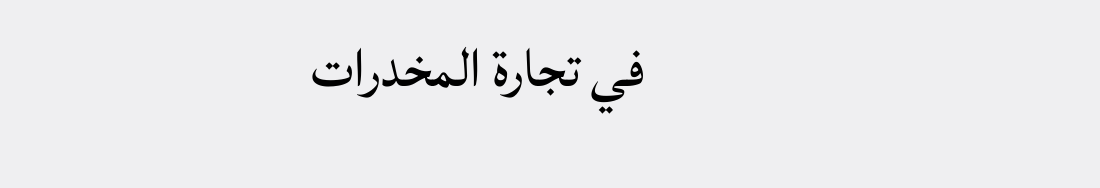في تجارة المخدرات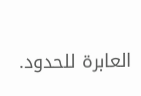العابرة للحدود.